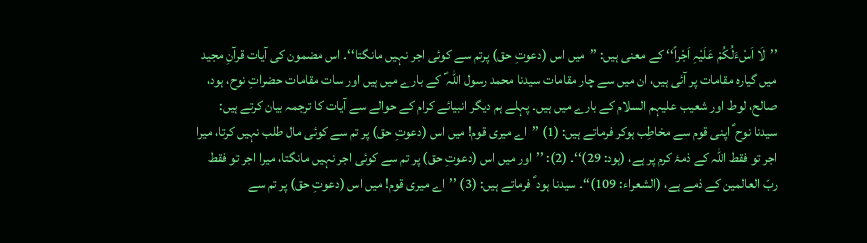’’لَا اَسْءَلُکُمْ عَلَیْہِ اَجْراً‘‘ کے معنی ہیں: ’’میں اس (دعوتِ حق) پرتم سے کوئی اجر نہیں مانگتا‘‘۔ اس مضمون کی آیات قرآنِ مجید میں گیارہ مقامات پر آئی ہیں، ان میں سے چار مقامات سیدنا محمد رسول اللہ ؐ کے بارے میں ہیں اور سات مقامات حضراتِ نوح، ہود، صالح، لوط اور شعیب علیہم السلام کے بارے میں ہیں۔ پہلے ہم دیگر انبیائے کرام کے حوالے سے آیات کا ترجمہ بیان کرتے ہیں: سیدنا نوح ؑ اپنی قوم سے مخاطِب ہوکر فرماتے ہیں: (1) ’’اے میری قوم! میں اس (دعوتِ حق) پر تم سے کوئی مال طلب نہیں کرتا، میرا اجر تو فقط اللہ کے ذمۂ کرم پر ہے، (ہود: 29)‘‘۔ (2): ’’اور میں اس (دعوتِ حق) پر تم سے کوئی اجر نہیں مانگتا، میرا اجر تو فقط ربّ العالمین کے ذمے ہے، (الشعراء: 109)‘‘۔ سیدنا ہود ؑ فرماتے ہیں: (3) ’’اے میری قوم! میں اس (دعوتِ حق) پر تم سے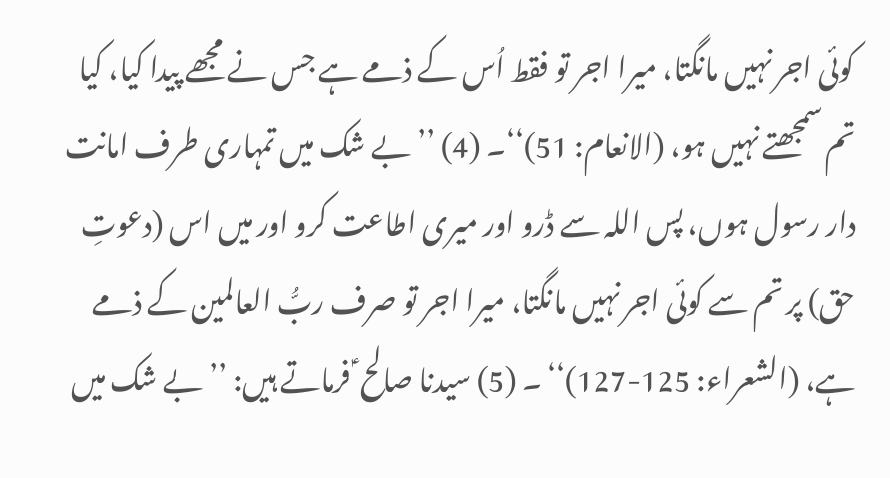کوئی اجر نہیں مانگتا، میرا اجر تو فقط اُس کے ذمے ہے جس نے مجھے پیدا کیا، کیا تم سمجھتے نہیں ہو، (الانعام: 51)‘‘۔ (4) ’’بے شک میں تمہاری طرف امانت دار رسول ہوں، پس اللہ سے ڈرو اور میری اطاعت کرو اور میں اس (دعوتِ حق) پر تم سے کوئی اجر نہیں مانگتا، میرا اجر تو صرف ربُّ العالمین کے ذمے ہے، (الشعراء: 125-127)‘‘ ۔ (5) سیدنا صالح ؑ فرماتے ہیں: ’’بے شک میں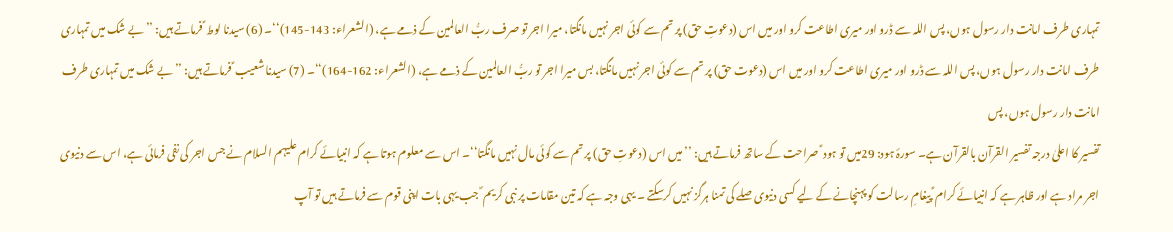تمہاری طرف امانت دار رسول ہوں، پس اللہ سے ڈرو اور میری اطاعت کرو اور میں اس (دعوتِ حق) پر تم سے کوئی اجر نہیں مانگتا، میرا اجر تو صرف ربُّ العالمین کے ذمے ہے، (الشعراء: 143-145)‘‘۔ (6) سیدنا لوط ؑ فرماتے ہیں: ’’بے شک میں تمہاری طرف امانت دار رسول ہوں، پس اللہ سے ڈرو اور میری اطاعت کرو اور میں اس (دعوت حق) پر تم سے کوئی اجر نہیں مانگتا، بس میرا اجر تو ربُّ العالمین کے ذمے ہے، (الشعراء: 162-164)‘‘۔ (7) سیدنا شعیب ؑ فرماتے ہیں: ’’بے شک میں تمہاری طرف امانت دار رسول ہوں، پس
تفسیر کا اعلیٰ درجہ تفسیر القرآن بالقرآن ہے۔ سورۂ ہود: 29میں تو ہود ؑ صراحت کے ساتھ فرماتے ہیں: ’’میں اس (دعوتِ حق) پر تم سے کوئی مال نہیں مانگتا‘‘۔ اس سے معلوم ہوتا ہے کہ انبیائے کرام علیہم السلام نے جس اجر کی نفی فرمائی ہے، اس سے دنیوی اجر مراد ہے اور ظاہر ہے کہ انبیائے کرام ؑ پیغامِ رسالت کو پہنچانے کے لیے کسی دنیوی صلے کی تمنا ہرگز نہیں کرسکتے ۔ یہی وجہ ہے کہ تین مقامات پر نبی کریم ؐ جب یہی بات اپنی قوم سے فرماتے ہیں تو آپ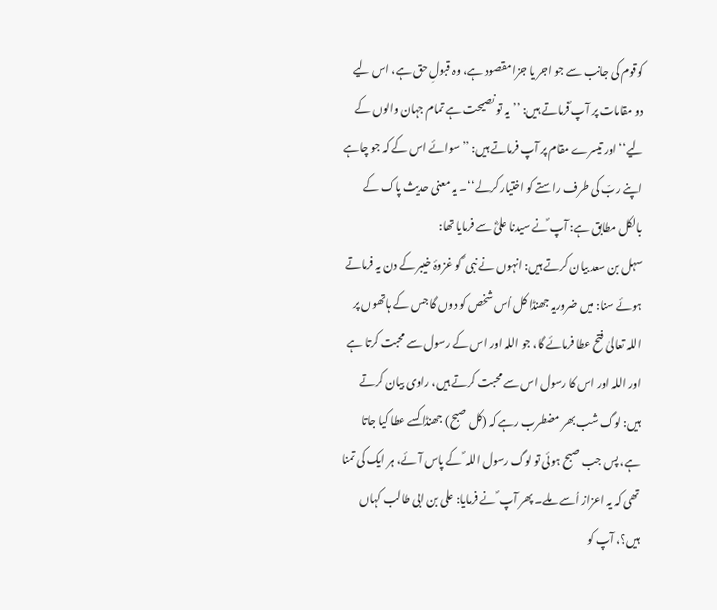کوقوم کی جانب سے جو اجر یا جزا مقصود ہے، وہ قبولِ حق ہے، اس لیے دو مقامات پر آپ ؐفرماتے ہیں: ’’یہ تو نصیحت ہے تمام جہان والوں کے لیے‘‘ اور تیسرے مقام پر آپ فرماتے ہیں: ’’سوائے اس کے کہ جو چاہے اپنے ربّ کی طرف راستے کو اختیار کرلے‘‘۔ یہ معنی حدیث پاک کے بالکل مطابق ہے: آپ ؐنے سیدنا علیؓ سے فرمایا تھا:
سہل بن سعد بیان کرتے ہیں: انہوں نے نبی ؐ کو غزوۂ خیبر کے دن یہ فرماتے ہوئے سنا: میں ضروریہ جھنڈا کل اُس شخص کو دوں گا جس کے ہاتھوں پر اللہ تعالیٰ فتح عطا فرمائے گا، جو اللہ اور اس کے رسول سے محبت کرتا ہے اور اللہ اور اس کا رسول اس سے محبت کرتے ہیں، راوی بیان کرتے ہیں: لوگ شب بھر مضطرب رہے کہ (کل صبح) جھنڈا کسے عطا کیا جاتا ہے، پس جب صبح ہوئی تو لوگ رسول اللہ ؐ کے پاس آئے، ہر ایک کی تمنا تھی کہ یہ اعزاز اُسے ملے۔ پھر آپ ؐ نے فرمایا: علی بن ابی طالب کہاں ہیں؟، آپ کو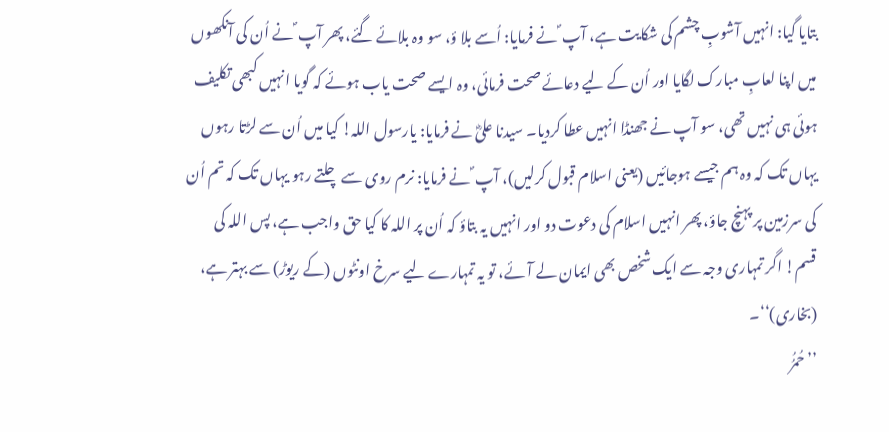بتایا گیا: انہیں آشوبِ چشم کی شکایت ہے، آپ ؐ نے فرمایا: اُسے بلا ؤ، سو وہ بلائے گئے، پھر آپ ؐ نے اُن کی آنکھوں میں اپنا لعابِ مبارک لگایا اور اُن کے لیے دعائے صحت فرمائی، وہ ایسے صحت یاب ہوئے کہ گویا انہیں کبھی تکلیف ہوئی ہی نہیں تھی، سو آپ نے جھنڈا انہیں عطا کردیا۔ سیدنا علیؓ نے فرمایا: یارسول اللہ! کیا میں اُن سے لڑتا رہوں یہاں تک کہ وہ ہم جیسے ہوجائیں (یعنی اسلام قبول کرلیں)، آپ ؐ نے فرمایا: نرم روی سے چلتے رہو یہاں تک کہ تم اُن کی سرزمین پر پہنچ جاؤ، پھر انہیں اسلام کی دعوت دو اور انہیں یہ بتاؤ کہ اُن پر اللہ کا کیا حق واجب ہے، پس اللہ کی قسم! اگر تمہاری وجہ سے ایک شخص بھی ایمان لے آئے، تو یہ تمہارے لیے سرخ اونٹوں (کے ریوڑ) سے بہتر ہے، (بخاری)‘‘۔
’’حُمُرُ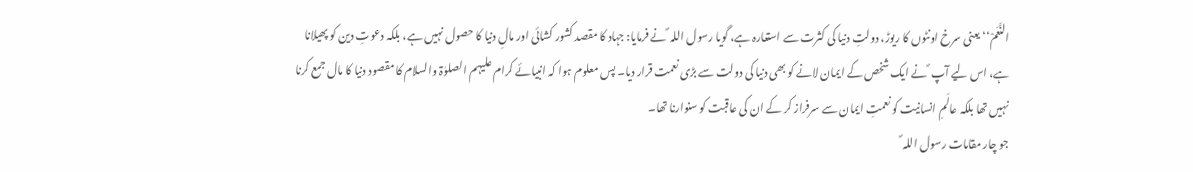النَّعَمْ‘‘ یعنی سرخ اونٹوں کا ریوڑ، دولتِ دنیا کی کثرت سے استعارہ ہے، گویا رسول اللہ ؐ نے فرمایا: جہاد کا مقصد کشور کشائی اور مالِ دنیا کا حصول نہیں ہے، بلکہ دعوتِ دین کو پھیلانا ہے، اس لیے آپ ؐ نے ایک شخص کے ایمان لانے کو بھی دنیا کی دولت سے بڑی نعمت قرار دیا۔ پس معلوم ہوا کہ انبیائے کرام علیہم الصلوٰۃ والسلام کا مقصود دنیا کا مال جمع کرنا نہیں تھا بلکہ عالَمِ انسانیت کو نعمتِ ایمان سے سرفراز کر کے ان کی عاقبت کو سنوارنا تھا۔
جو چار مقامات رسول اللہ ؐ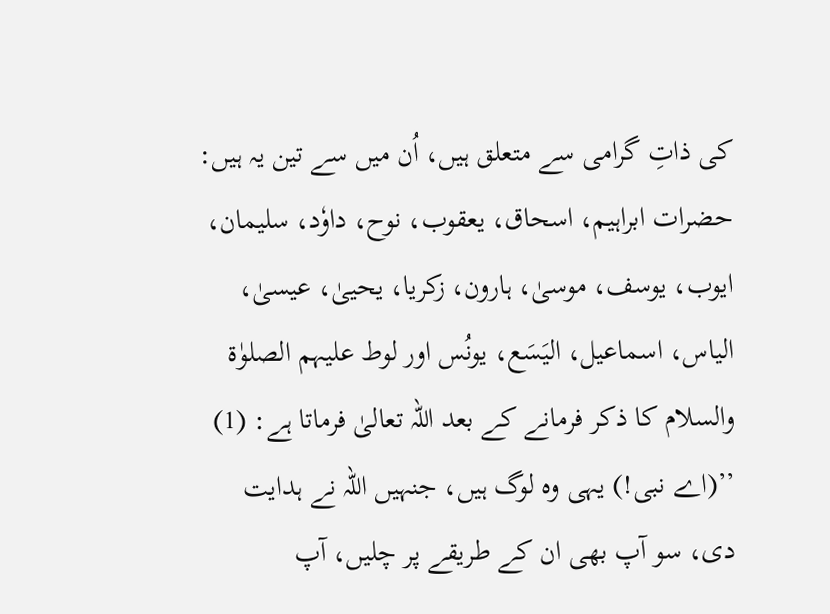کی ذاتِ گرامی سے متعلق ہیں، اُن میں سے تین یہ ہیں: حضرات ابراہیم، اسحاق، یعقوب، نوح، داوٗد، سلیمان، ایوب، یوسف، موسیٰ، ہارون، زکریا، یحییٰ، عیسیٰ، الیاس، اسماعیل، الیَسَع، یونُس اور لوط علیہم الصلوٰۃ والسلام کا ذکر فرمانے کے بعد اللہ تعالیٰ فرماتا ہے: (1) ’’(اے نبی!) یہی وہ لوگ ہیں، جنہیں اللہ نے ہدایت دی، سو آپ بھی ان کے طریقے پر چلیں، آپ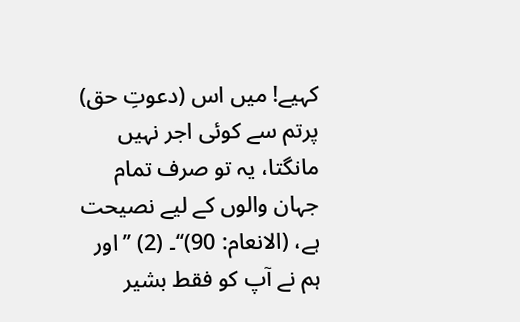کہیے! میں اس (دعوتِ حق) پرتم سے کوئی اجر نہیں مانگتا، یہ تو صرف تمام جہان والوں کے لیے نصیحت ہے، (الانعام: 90)‘‘۔ (2) ’’اور ہم نے آپ کو فقط بشیر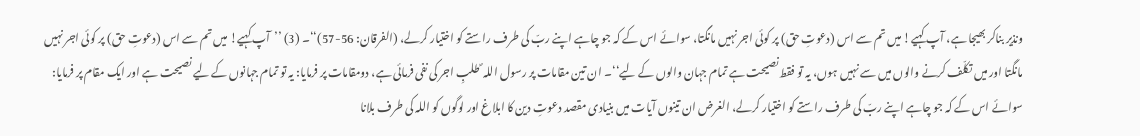ونذیر بناکر بھیجا ہے، آپ کہیے! میں تم سے اس (دعوتِ حق) پر کوئی اجر نہیں مانگتا، سوائے اس کے کہ جو چاہے اپنے ربّ کی طرف راستے کو اختیار کرلے، (الفرقان: 56-57)‘‘۔ (3) ’’آپ کہیے! میں تم سے اس (دعوتِ حق) پر کوئی اجر نہیں مانگتا اور میں تکلّف کرنے والوں میں سے نہیں ہوں، یہ تو فقط نصیحت ہے تمام جہان والوں کے لیے‘‘۔ ان تین مقامات پر رسول اللہ ؐ طلبِ اجر کی نفی فرمائی ہے، دومقامات پر فرمایا: یہ تو تمام جہانوں کے لیے نصیحت ہے اور ایک مقام پر فرمایا: سوائے اس کے کہ جو چاہے اپنے ربّ کی طرف راستے کو اختیار کرلے، الغرض ان تینوں آیات میں بنیادی مقصد دعوتِ دین کا ابلاغ اور لوگوں کو اللہ کی طرف بلانا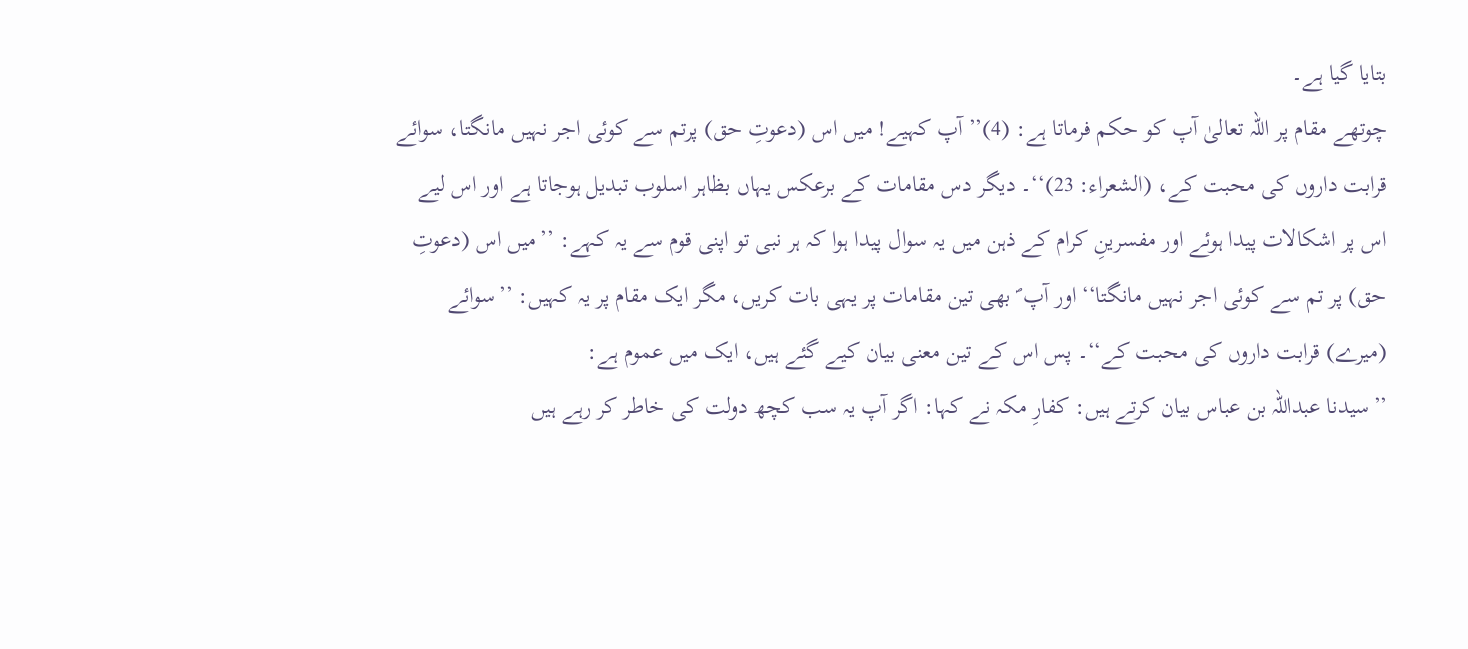بتایا گیا ہے۔
چوتھے مقام پر اللہ تعالیٰ آپ کو حکم فرماتا ہے: (4)’’آپ کہیے! میں اس (دعوتِ حق) پرتم سے کوئی اجر نہیں مانگتا، سوائے قرابت داروں کی محبت کے، (الشعراء: 23)‘‘۔ دیگر دس مقامات کے برعکس یہاں بظاہر اسلوب تبدیل ہوجاتا ہے اور اس لیے اس پر اشکالات پیدا ہوئے اور مفسرینِ کرام کے ذہن میں یہ سوال پیدا ہوا کہ ہر نبی تو اپنی قوم سے یہ کہے: ’’میں اس (دعوتِ حق) پر تم سے کوئی اجر نہیں مانگتا‘‘ اور آپ ؐ بھی تین مقامات پر یہی بات کریں، مگر ایک مقام پر یہ کہیں: ’’سوائے (میرے) قرابت داروں کی محبت کے‘‘۔ پس اس کے تین معنی بیان کیے گئے ہیں، ایک میں عموم ہے:
’’سیدنا عبداللہ بن عباس بیان کرتے ہیں: کفارِ مکہ نے کہا: اگر آپ یہ سب کچھ دولت کی خاطر کر رہے ہیں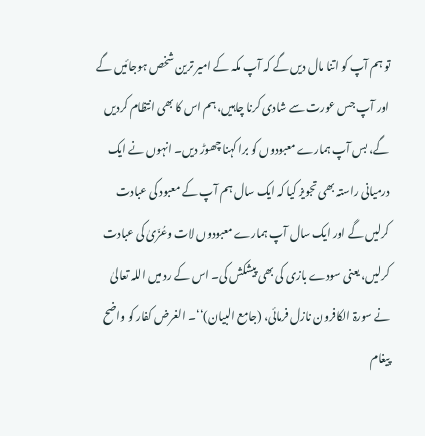تو ہم آپ کو اتنا مال دیں گے کہ آپ مکہ کے امیر ترین شخص ہوجائیں گے اور آپ جس عورت سے شادی کرنا چاہیں، ہم اس کا بھی انتظام کردیں گے، بس آپ ہمارے معبودوں کو برا کہنا چھوڑ دیں۔ انہوں نے ایک درمیانی راستہ بھی تجویز کیا کہ ایک سال ہم آپ کے معبود کی عبادت کرلیں گے اور ایک سال آپ ہمارے معبودوں لات وعُزّیٰ کی عبادت کرلیں، یعنی سودے بازی کی بھی پیشکش کی۔ اس کے رد میں اللہ تعالیٰ نے سورۃ الکافرون نازل فرمائی، (جامع البیان)‘‘۔ الغرض کفار کو واضح پیغام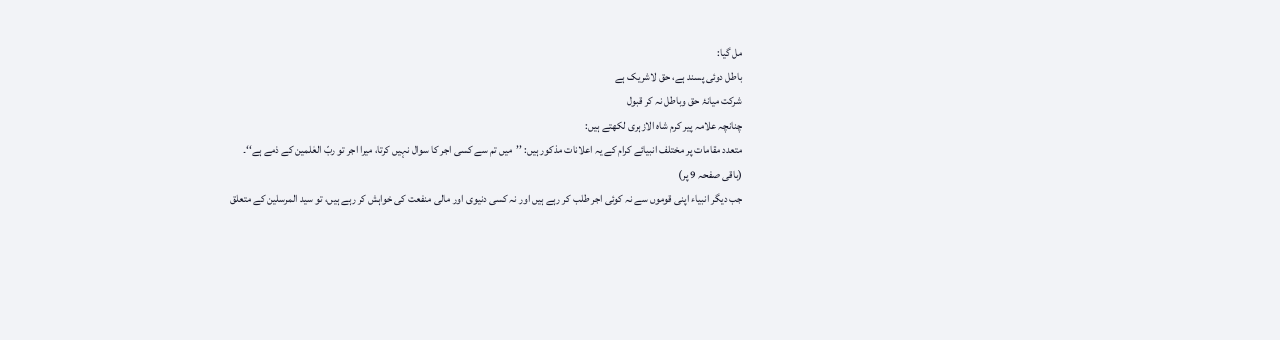مل گیا:
باطل دوئی پسند ہے، حق لاشریک ہے
شرکت میانۂ حق وباطل نہ کر قبول
چنانچہ علامہ پیر کرم شاہ الازہری لکھتے ہیں:
متعدد مقامات پر مختلف انبیائے کرام کے یہ اعلانات مذکور ہیں: ’’میں تم سے کسی اجر کا سوال نہیں کرتا، میرا اجر تو ربّ العٰلمین کے ذمے ہے‘‘۔
(باقی صفحہ 9 پر)
جب دیگر انبیاء اپنی قوموں سے نہ کوئی اجر طلب کر رہے ہیں اور نہ کسی دنیوی اور مالی منفعت کی خواہش کر رہے ہیں، تو سید المرسلین کے متعلق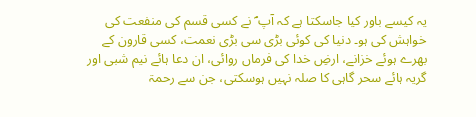یہ کیسے باور کیا جاسکتا ہے کہ آپ ؐ نے کسی قسم کی منفعت کی خواہش کی ہو۔ دنیا کی کوئی بڑی سی بڑی نعمت، کسی قارون کے بھرے ہوئے خزانے، ارضِ خدا کی فرماں روائی، ان دعا ہائے نیم شبی اور گریہ ہائے سحر گاہی کا صلہ نہیں ہوسکتی، جن سے رحمۃ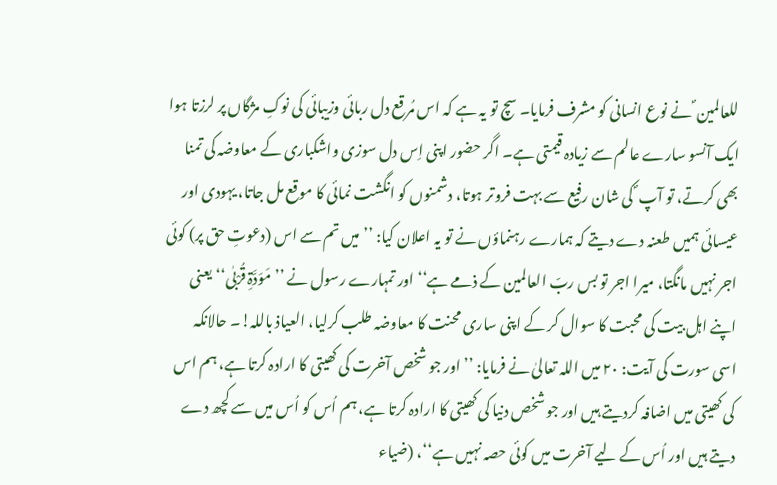للعالمین ؐ نے نوع انسانی کو مشرف فرمایا۔ سچ تو یہ ہے کہ اس مُرقع دل ربائی وزیبائی کی نوکِ مژگاں پر لرزتا ہوا ایک آنسو سارے عالم سے زیادہ قیمتی ہے۔ اگر حضور اپنی اِس دل سوزی واشکباری کے معاوضہ کی تمنا بھی کرتے، تو آپ ؐ کی شان رفیع سے بہت فروتر ہوتا، دشمنوں کو انگشت نمائی کا موقع مل جاتا، یہودی اور عیسائی ہمیں طعنہ دے دیتے کہ ہمارے رہنماؤں نے تو یہ اعلان کیا: ’’میں تم سے اس (دعوتِ حق پر) کوئی اجر نہیں مانگتا، میرا اجر تو بس ربّ العالمین کے ذمے ہے‘‘ اور تمہارے رسول نے ’’مَوَدَّۃِ قُرْبٰی‘‘ یعنی اپنے اہل بیت کی محبت کا سوال کر کے اپنی ساری محنت کا معاوضہ طلب کرلیا، العیاذ باللہ!۔ حالانکہ اسی سورت کی آیت: ۲۰ میں اللہ تعالیٰ نے فرمایا: ’’اور جو شخص آخرت کی کھیتی کا ارادہ کرتا ہے، ہم اس کی کھیتی میں اضافہ کردیتے ہیں اور جو شخص دنیا کی کھیتی کا ارادہ کرتا ہے، ہم اُس کو اُس میں سے کچھ دے دیتے ہیں اور اُس کے لیے آخرت میں کوئی حصہ نہیں ہے‘‘، (ضیاء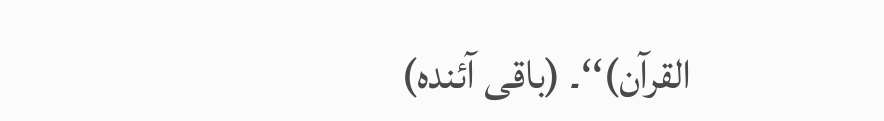القرآن)‘‘۔ (باقی آئندہ)